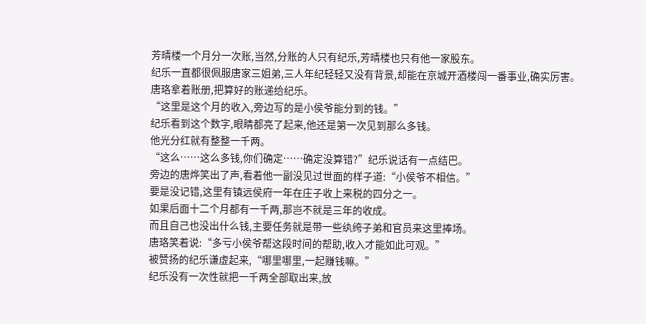芳晴楼一个月分一次账,当然,分账的人只有纪乐,芳晴楼也只有他一家股东。
纪乐一直都很佩服唐家三姐弟,三人年纪轻轻又没有背景,却能在京城开酒楼闯一番事业,确实厉害。
唐珞拿着账册,把算好的账递给纪乐。
“这里是这个月的收入,旁边写的是小侯爷能分到的钱。”
纪乐看到这个数字,眼睛都亮了起来,他还是第一次见到那么多钱。
他光分红就有整整一千两。
“这么……这么多钱,你们确定……确定没算错?”纪乐说话有一点结巴。
旁边的唐烨笑出了声,看着他一副没见过世面的样子道:“小侯爷不相信。”
要是没记错,这里有镇远侯府一年在庄子收上来税的四分之一。
如果后面十二个月都有一千两,那岂不就是三年的收成。
而且自己也没出什么钱,主要任务就是带一些纨绔子弟和官员来这里捧场。
唐珞笑着说:“多亏小侯爷帮这段时间的帮助,收入才能如此可观。”
被赞扬的纪乐谦虚起来,“哪里哪里,一起赚钱嘛。”
纪乐没有一次性就把一千两全部取出来,放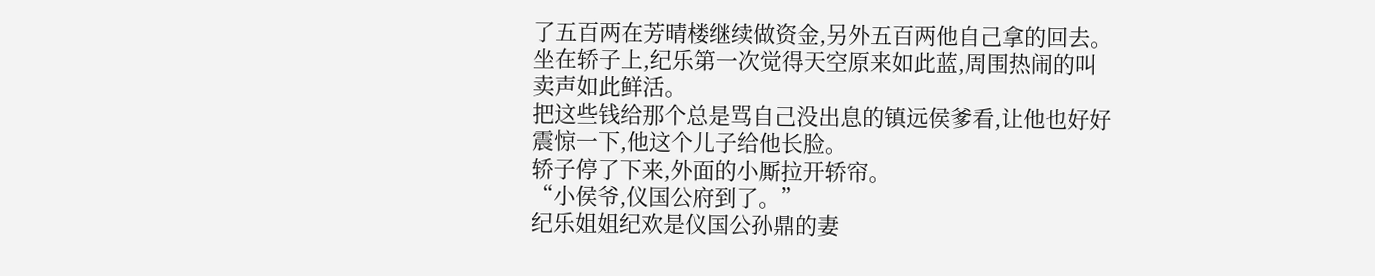了五百两在芳晴楼继续做资金,另外五百两他自己拿的回去。
坐在轿子上,纪乐第一次觉得天空原来如此蓝,周围热闹的叫卖声如此鲜活。
把这些钱给那个总是骂自己没出息的镇远侯爹看,让他也好好震惊一下,他这个儿子给他长脸。
轿子停了下来,外面的小厮拉开轿帘。
“小侯爷,仪国公府到了。”
纪乐姐姐纪欢是仪国公孙鼎的妻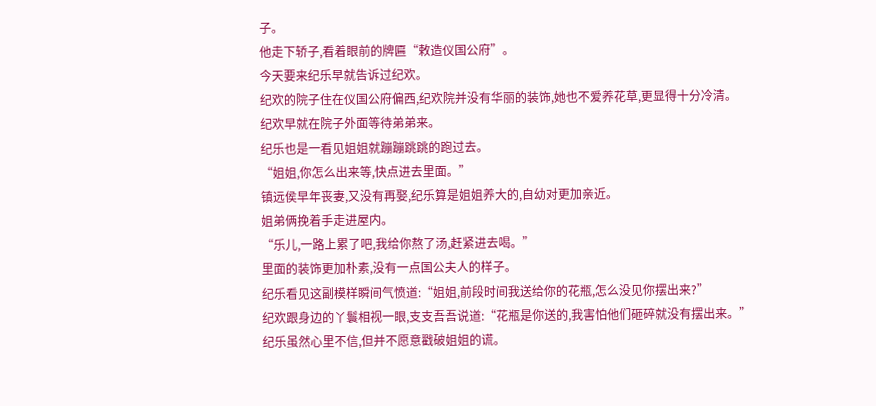子。
他走下轿子,看着眼前的牌匾“敕造仪国公府”。
今天要来纪乐早就告诉过纪欢。
纪欢的院子住在仪国公府偏西,纪欢院并没有华丽的装饰,她也不爱养花草,更显得十分冷清。
纪欢早就在院子外面等待弟弟来。
纪乐也是一看见姐姐就蹦蹦跳跳的跑过去。
“姐姐,你怎么出来等,快点进去里面。”
镇远侯早年丧妻,又没有再娶,纪乐算是姐姐养大的,自幼对更加亲近。
姐弟俩挽着手走进屋内。
“乐儿,一路上累了吧,我给你熬了汤,赶紧进去喝。”
里面的装饰更加朴素,没有一点国公夫人的样子。
纪乐看见这副模样瞬间气愤道:“姐姐,前段时间我送给你的花瓶,怎么没见你摆出来?”
纪欢跟身边的丫鬟相视一眼,支支吾吾说道:“花瓶是你送的,我害怕他们砸碎就没有摆出来。”
纪乐虽然心里不信,但并不愿意戳破姐姐的谎。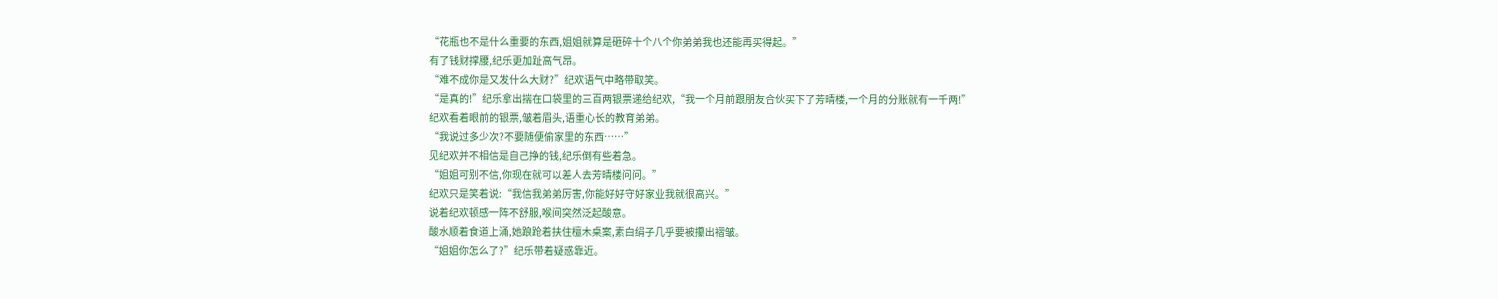“花瓶也不是什么重要的东西,姐姐就算是砸碎十个八个你弟弟我也还能再买得起。”
有了钱财撑腰,纪乐更加趾高气昂。
“难不成你是又发什么大财?”纪欢语气中略带取笑。
“是真的!”纪乐拿出揣在口袋里的三百两银票递给纪欢,“我一个月前跟朋友合伙买下了芳晴楼,一个月的分账就有一千两!”
纪欢看着眼前的银票,皱着眉头,语重心长的教育弟弟。
“我说过多少次?不要随便偷家里的东西……”
见纪欢并不相信是自己挣的钱,纪乐倒有些着急。
“姐姐可别不信,你现在就可以差人去芳晴楼问问。”
纪欢只是笑着说:“我信我弟弟厉害,你能好好守好家业我就很高兴。”
说着纪欢顿感一阵不舒服,喉间突然泛起酸意。
酸水顺着食道上涌,她踉跄着扶住檀木桌案,素白绢子几乎要被攥出褶皱。
“姐姐你怎么了?”纪乐带着疑惑靠近。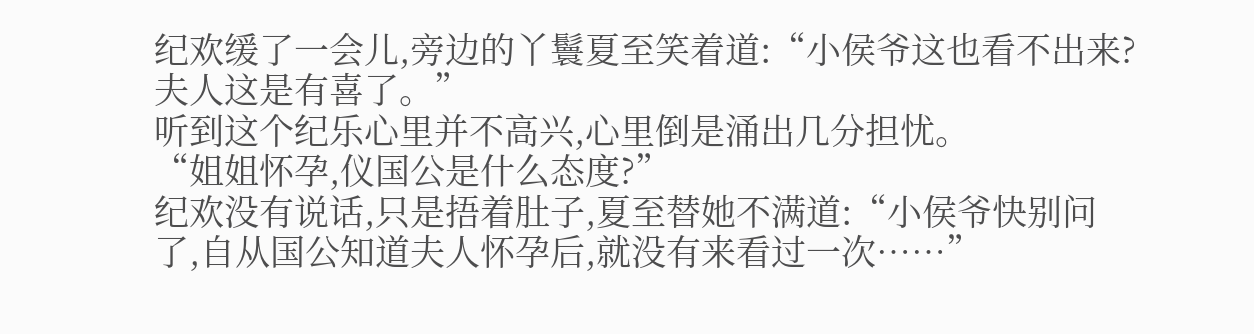纪欢缓了一会儿,旁边的丫鬟夏至笑着道:“小侯爷这也看不出来?夫人这是有喜了。”
听到这个纪乐心里并不高兴,心里倒是涌出几分担忧。
“姐姐怀孕,仪国公是什么态度?”
纪欢没有说话,只是捂着肚子,夏至替她不满道:“小侯爷快别问了,自从国公知道夫人怀孕后,就没有来看过一次……”